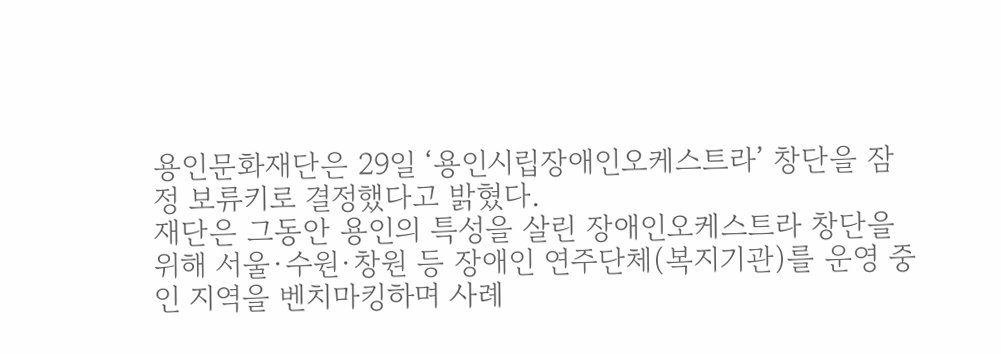용인문화재단은 29일 ‘용인시립장애인오케스트라’ 창단을 잠정 보류키로 결정했다고 밝혔다.
재단은 그동안 용인의 특성을 살린 장애인오케스트라 창단을 위해 서울·수원·창원 등 장애인 연주단체(복지기관)를 운영 중인 지역을 벤치마킹하며 사례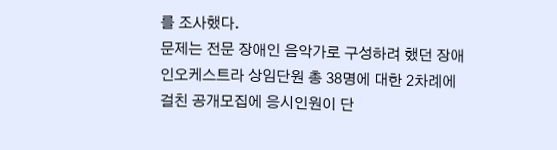를 조사했다.
문제는 전문 장애인 음악가로 구성하려 했던 장애인오케스트라 상임단원 총 38명에 대한 2차례에 걸친 공개모집에 응시인원이 단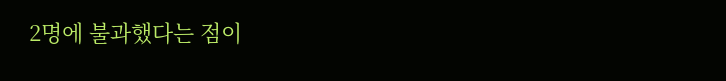2명에 불과했다는 점이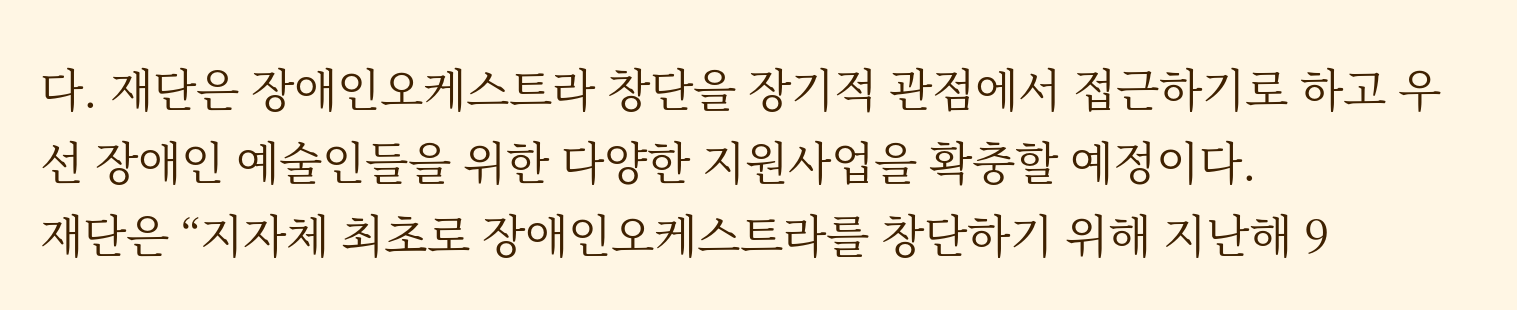다. 재단은 장애인오케스트라 창단을 장기적 관점에서 접근하기로 하고 우선 장애인 예술인들을 위한 다양한 지원사업을 확충할 예정이다.
재단은 “지자체 최초로 장애인오케스트라를 창단하기 위해 지난해 9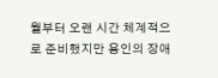월부터 오랜 시간 체계적으로 준비했지만 용인의 장애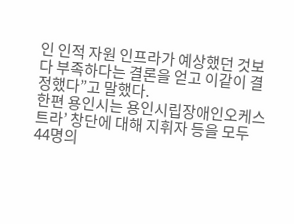인 인적 자원 인프라가 예상했던 것보다 부족하다는 결론을 얻고 이같이 결정했다”고 말했다.
한편 용인시는 용인시립장애인오케스트라’ 창단에 대해 지휘자 등을 모두 44명의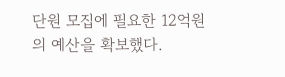단원 모집에 필요한 12억원의 예산을 확보했다.